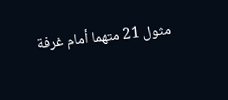مثول 21 متهما أمام غرفة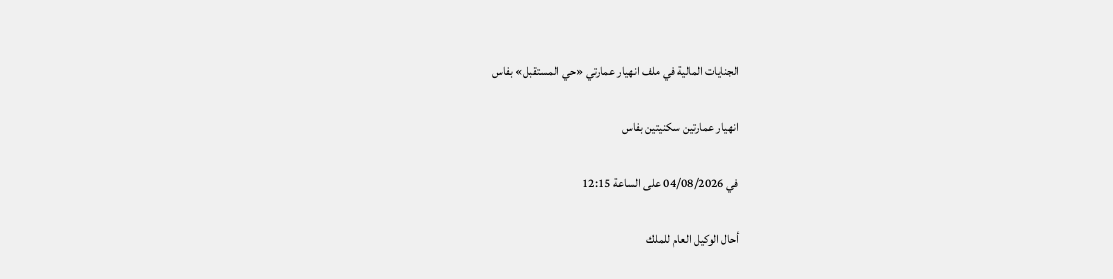الجنايات المالية في ملف انهيار عمارتي «حي المستقبل» بفاس

انهيار عمارتين سكنيتين بفاس

في 04/08/2026 على الساعة 12:15

أحال الوكيل العام للملك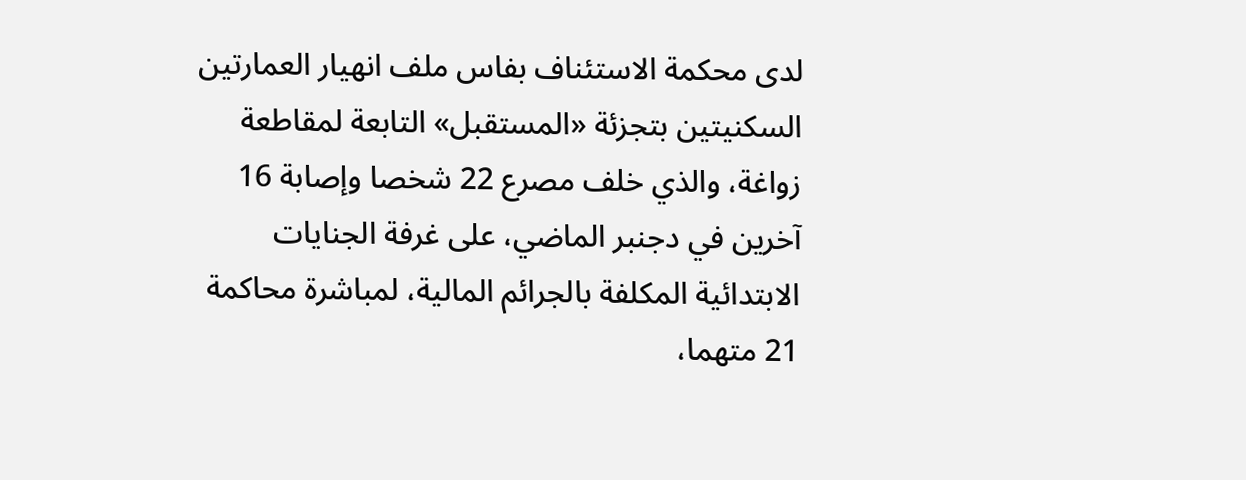لدى محكمة الاستئناف بفاس ملف انهيار العمارتين السكنيتين بتجزئة «المستقبل» التابعة لمقاطعة زواغة، والذي خلف مصرع 22 شخصا وإصابة 16 آخرين في دجنبر الماضي، على غرفة الجنايات الابتدائية المكلفة بالجرائم المالية، لمباشرة محاكمة 21 متهما،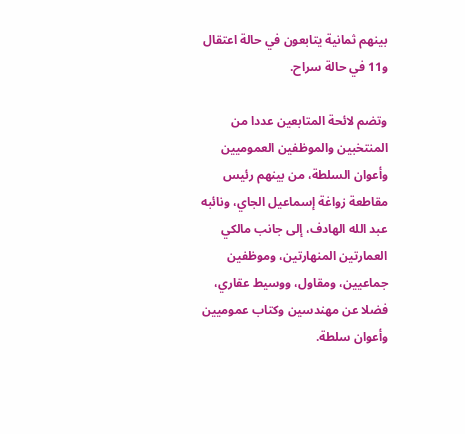بينهم ثمانية يتابعون في حالة اعتقال و11 في حالة سراح.

وتضم لائحة المتابعين عددا من المنتخبين والموظفين العموميين وأعوان السلطة، من بينهم رئيس مقاطعة زواغة إسماعيل الجاي، ونائبه عبد الله الهادف، إلى جانب مالكي العمارتين المنهارتين، وموظفين جماعيين، ومقاول، ووسيط عقاري، فضلا عن مهندسين وكتاب عموميين وأعوان سلطة.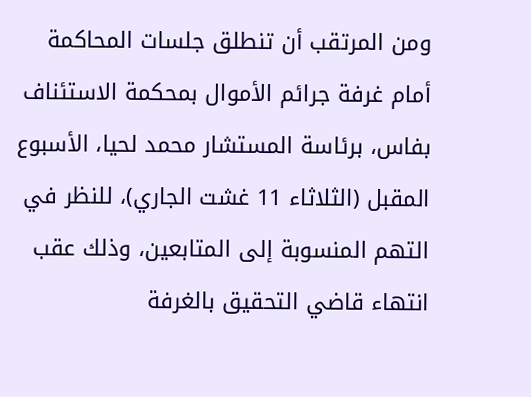ومن المرتقب أن تنطلق جلسات المحاكمة أمام غرفة جرائم الأموال بمحكمة الاستئناف بفاس، برئاسة المستشار محمد لحيا، الأسبوع المقبل (الثلاثاء 11 غشت الجاري)، للنظر في التهم المنسوبة إلى المتابعين، وذلك عقب انتهاء قاضي التحقيق بالغرفة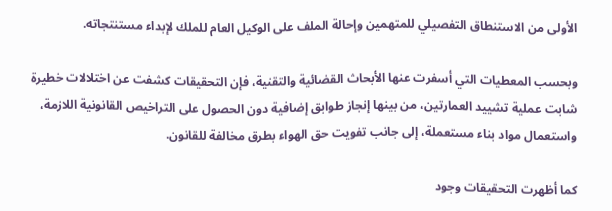الأولى من الاستنطاق التفصيلي للمتهمين وإحالة الملف على الوكيل العام للملك لإبداء مستنتجاته.

وبحسب المعطيات التي أسفرت عنها الأبحاث القضائية والتقنية، فإن التحقيقات كشفت عن اختلالات خطيرة شابت عملية تشييد العمارتين، من بينها إنجاز طوابق إضافية دون الحصول على التراخيص القانونية اللازمة، واستعمال مواد بناء مستعملة، إلى جانب تفويت حق الهواء بطرق مخالفة للقانون.

كما أظهرت التحقيقات وجود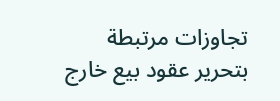تجاوزات مرتبطة بتحرير عقود بيع خارج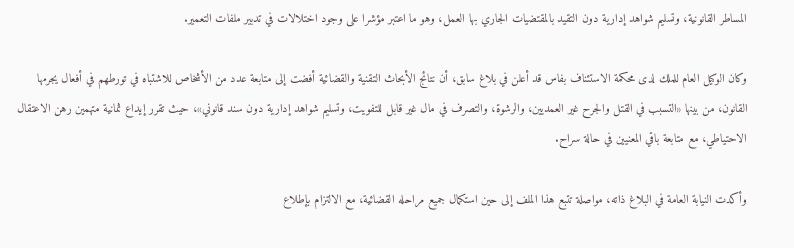المساطر القانونية، وتسليم شواهد إدارية دون التقيد بالمقتضيات الجاري بها العمل، وهو ما اعتبر مؤشرا على وجود اختلالات في تدبير ملفات التعمير.

وكان الوكيل العام للملك لدى محكمة الاستئناف بفاس قد أعلن في بلاغ سابق، أن نتائج الأبحاث التقنية والقضائية أفضت إلى متابعة عدد من الأشخاص للاشتباه في تورطهم في أفعال يجرمها القانون، من بينها «التسبب في القتل والجرح غير العمديين، والرشوة، والتصرف في مال غير قابل للتفويت، وتسليم شواهد إدارية دون سند قانوني»، حيث تقرر إيداع ثمانية متهمين رهن الاعتقال الاحتياطي، مع متابعة باقي المعنيين في حالة سراح.

وأكدت النيابة العامة في البلاغ ذاته، مواصلة تتبع هذا الملف إلى حين استكمال جميع مراحله القضائية، مع الالتزام بإطلاع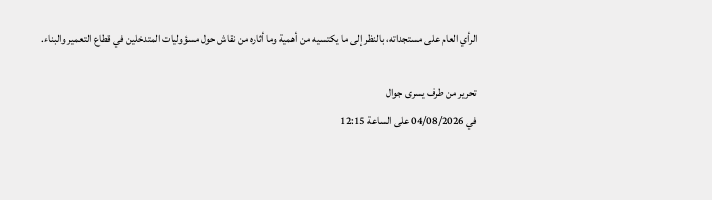الرأي العام على مستجداته، بالنظر إلى ما يكتسيه من أهمية وما أثاره من نقاش حول مسؤوليات المتدخلين في قطاع التعمير والبناء.

تحرير من طرف يسرى جوال
في 04/08/2026 على الساعة 12:15